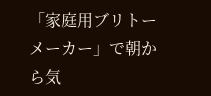「家庭用ブリトーメーカー」で朝から気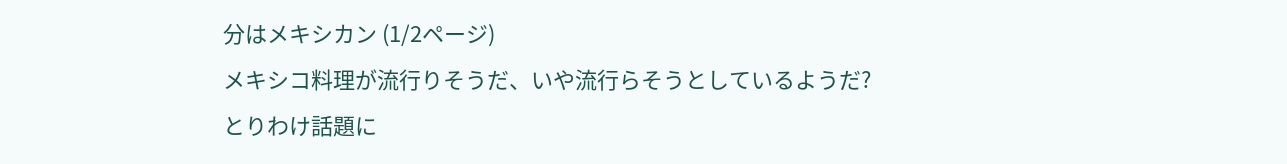分はメキシカン (1/2ページ)
メキシコ料理が流行りそうだ、いや流行らそうとしているようだ?
とりわけ話題に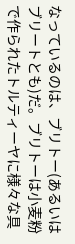なっているのは、ブリトー(あるいはブリートとも)だ。ブリトーは小麦粉で作られたトルティーヤに様々な具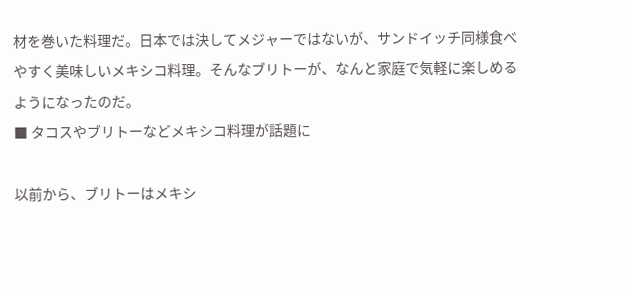材を巻いた料理だ。日本では決してメジャーではないが、サンドイッチ同様食べやすく美味しいメキシコ料理。そんなブリトーが、なんと家庭で気軽に楽しめるようになったのだ。
■ タコスやブリトーなどメキシコ料理が話題に

以前から、ブリトーはメキシ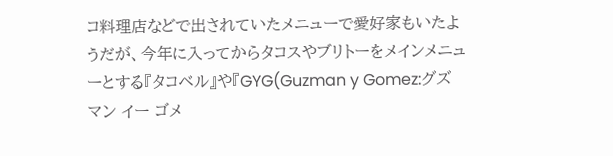コ料理店などで出されていたメニューで愛好家もいたようだが、今年に入ってからタコスやブリトーをメインメニューとする『タコベル』や『GYG(Guzman y Gomez:グズマン イー ゴメ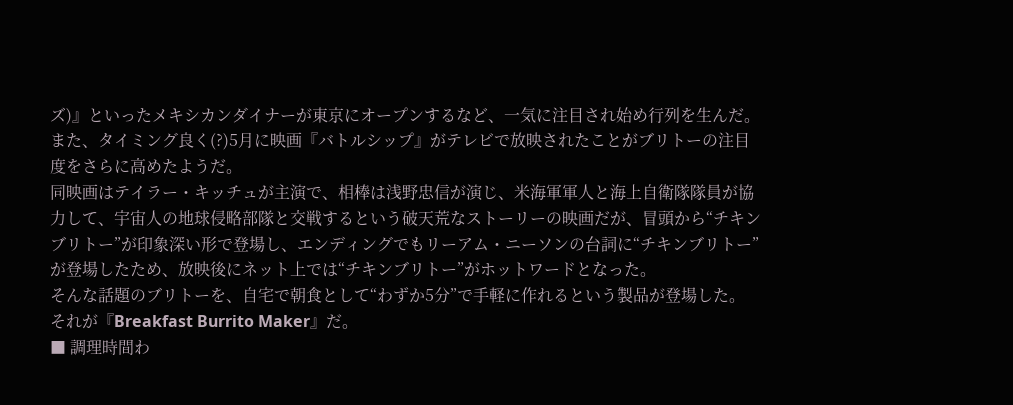ズ)』といったメキシカンダイナーが東京にオープンするなど、一気に注目され始め行列を生んだ。
また、タイミング良く(?)5月に映画『バトルシップ』がテレビで放映されたことがブリトーの注目度をさらに高めたようだ。
同映画はテイラー・キッチュが主演で、相棒は浅野忠信が演じ、米海軍軍人と海上自衛隊隊員が協力して、宇宙人の地球侵略部隊と交戦するという破天荒なストーリーの映画だが、冒頭から“チキンブリトー”が印象深い形で登場し、エンディングでもリーアム・ニーソンの台詞に“チキンブリトー”が登場したため、放映後にネット上では“チキンブリトー”がホットワードとなった。
そんな話題のブリトーを、自宅で朝食として“わずか5分”で手軽に作れるという製品が登場した。
それが『Breakfast Burrito Maker』だ。
■ 調理時間わ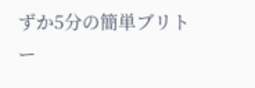ずか5分の簡単ブリトー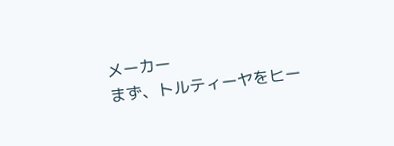メーカー
まず、トルティーヤをヒー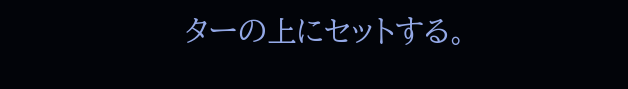ターの上にセットする。